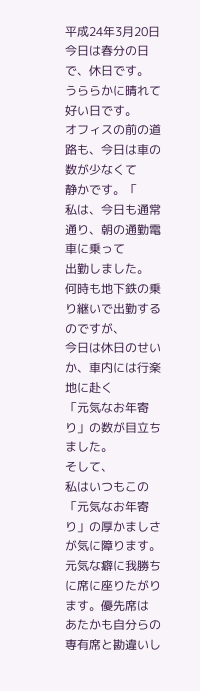平成24年3月20日
今日は春分の日で、休日です。
うららかに晴れて好い日です。
オフィスの前の道路も、今日は車の数が少なくて
静かです。「
私は、今日も通常通り、朝の通勤電車に乗って
出勤しました。
何時も地下鉄の乗り継いで出勤するのですが、
今日は休日のせいか、車内には行楽地に赴く
「元気なお年寄り」の数が目立ちました。
そして、
私はいつもこの「元気なお年寄り」の厚かましさ
が気に障ります。
元気な癖に我勝ちに席に座りたがります。優先席は
あたかも自分らの専有席と勘違いし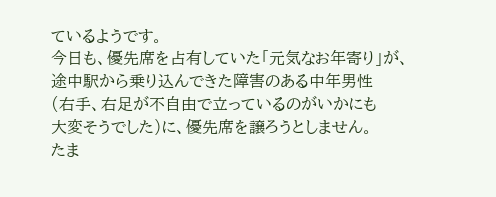ているようです。
今日も、優先席を占有していた「元気なお年寄り」が、
途中駅から乗り込んできた障害のある中年男性
(右手、右足が不自由で立っているのがいかにも
大変そうでした)に、優先席を譲ろうとしません。
たま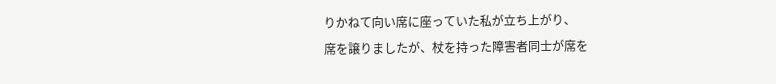りかねて向い席に座っていた私が立ち上がり、
席を譲りましたが、杖を持った障害者同士が席を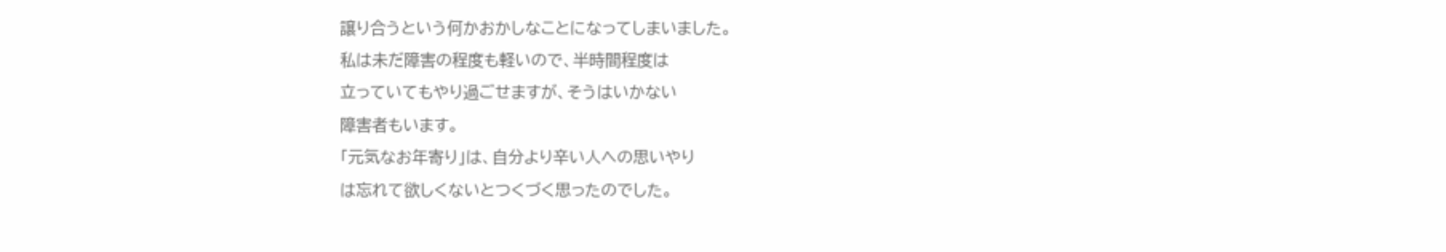譲り合うという何かおかしなことになってしまいました。
私は未だ障害の程度も軽いので、半時間程度は
立っていてもやり過ごせますが、そうはいかない
障害者もいます。
「元気なお年寄り」は、自分より辛い人への思いやり
は忘れて欲しくないとつくづく思ったのでした。